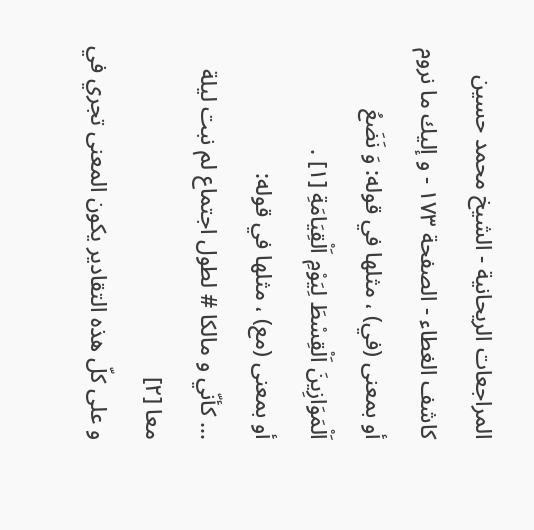المراجعات الريحانية - الشيخ محمد حسين كاشف الغطاء - الصفحة ١٧٣ - و إليك ما نروم
أو بمعنى (في) ، مثلها في قوله: وَ نَضَعُ اَلْمَوَازِينَ اَلْقِسْطَ لِيَوْمِ اَلْقِيَامَةِ [١] .
أو بمعنى (مع) ، مثلها في قوله:
... كأنّي و مالكا # لطول اجتماع لم نبت ليلة معا [٢]
و على كلّ هذه التقادير يكون المعنى تجري في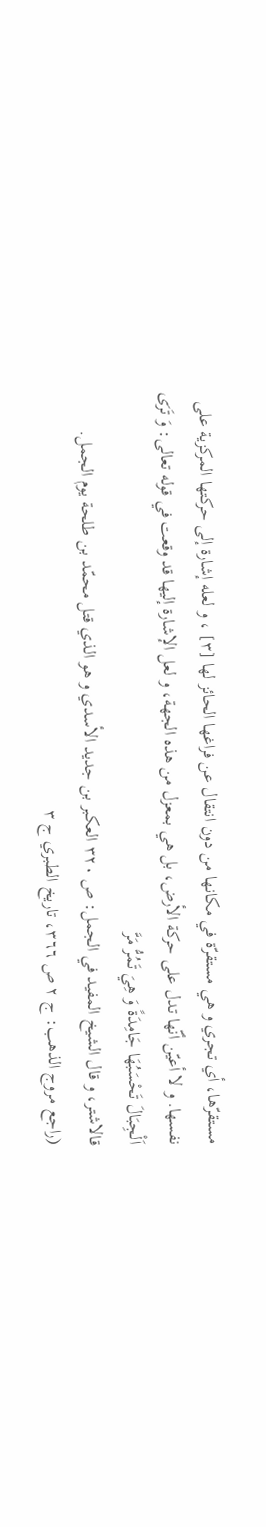مستقرّها، أي تجري و هي مستقرّة في مكانها من دون انتقال عن فراغها الحائز لها [٣] ، و لعله إشارة إلى حركتها المركزية على نفسها. و لا أعيّن أنّها تدل على حركة الأرض، بل هي بمعزل من هذه الجهة، و لعل الإشارة إليها قد وقعت في قوله تعالى: وَ تَرَى اَلْجِبَالَ تَحْسَبُهَا جَامِدَةً وَ هِيَ تَمُرُّ مَرَّ
قالاشتر، و قال الشيخ المفيد في الجمل: ص ٣٢٠ العكبر بن جديد الأسدي و هو الذي قتل محمّد بن طلحة يوم الجمل.
(راجع مروج الذهب: ج ٢ ص ٣٦٦، تاريخ الطبري ج ٣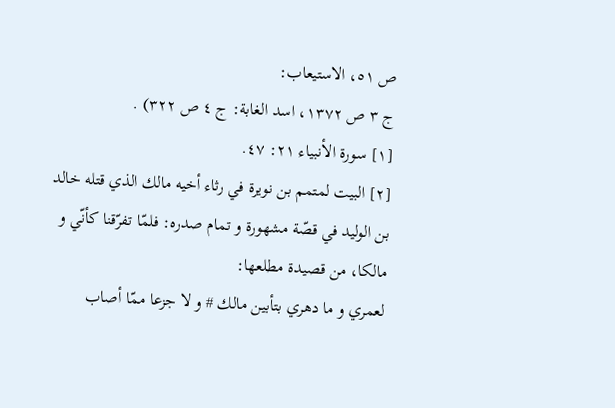ص ٥١، الاستيعاب:
ج ٣ ص ١٣٧٢، اسد الغابة: ج ٤ ص ٣٢٢) .
[١] سورة الأنبياء ٢١: ٤٧.
[٢] البيت لمتمم بن نويرة في رثاء أخيه مالك الذي قتله خالد بن الوليد في قصّة مشهورة و تمام صدره: فلمّا تفرّقنا كأنّي و مالكا، من قصيدة مطلعها:
لعمري و ما دهري بتأبين مالك # و لا جزعا ممّا أصاب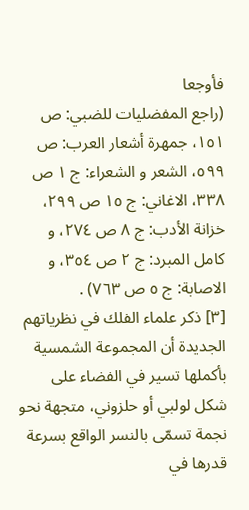فأوجعا
(راجع المفضليات للضبي: ص ١٥١، جمهرة أشعار العرب: ص ٥٩٩، الشعر و الشعراء: ج ١ ص ٣٣٨، الاغاني: ج ١٥ ص ٢٩٩، خزانة الأدب: ج ٨ ص ٢٧٤، و كامل المبرد: ج ٢ ص ٣٥٤، و الاصابة: ج ٥ ص ٧٦٣) .
[٣] ذكر علماء الفلك في نظرياتهم الجديدة أن المجموعة الشمسية بأكملها تسير في الفضاء على شكل لولبي أو حلزوني، متجهة نحو نجمة تسمّى بالنسر الواقع بسرعة قدرها في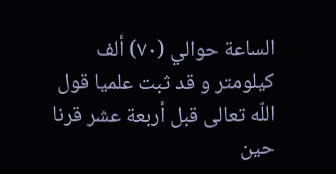الساعة حوالي (٧٠) ألف كيلومتر و قد ثبت علميا قول اللّه تعالى قبل أربعة عشر قرنا حين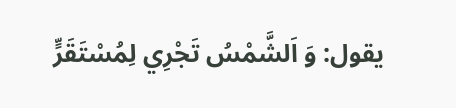يقول: وَ اَلشَّمْسُ تَجْرِي لِمُسْتَقَرٍّ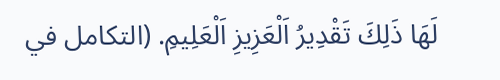لَهَا ذَلِكَ تَقْدِيرُ اَلْعَزِيزِ اَلْعَلِيمِ. (التكامل في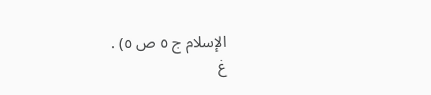الإسلام ج ٥ ص ٥) .
غ